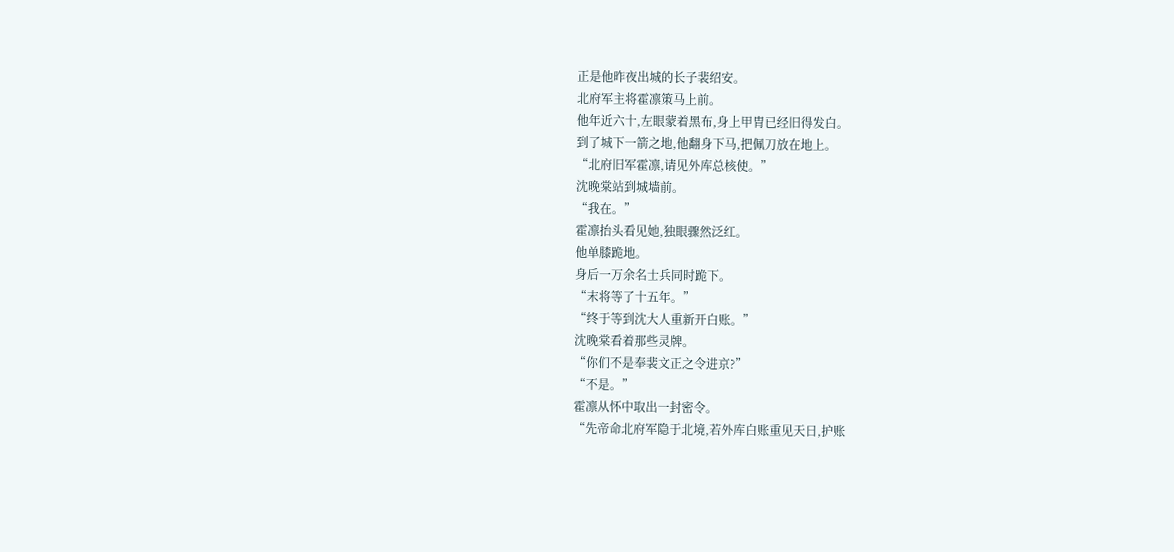正是他昨夜出城的长子裴绍安。
北府军主将霍凛策马上前。
他年近六十,左眼蒙着黑布,身上甲胄已经旧得发白。
到了城下一箭之地,他翻身下马,把佩刀放在地上。
“北府旧军霍凛,请见外库总核使。”
沈晚棠站到城墙前。
“我在。”
霍凛抬头看见她,独眼骤然泛红。
他单膝跪地。
身后一万余名士兵同时跪下。
“末将等了十五年。”
“终于等到沈大人重新开白账。”
沈晚棠看着那些灵牌。
“你们不是奉裴文正之令进京?”
“不是。”
霍凛从怀中取出一封密令。
“先帝命北府军隐于北境,若外库白账重见天日,护账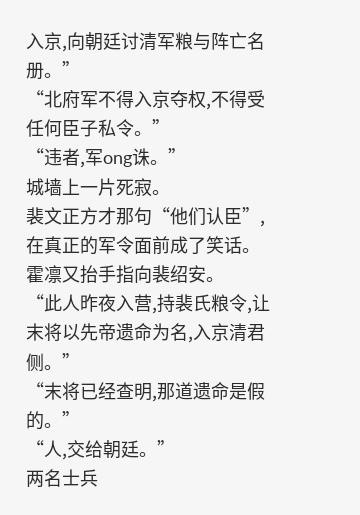入京,向朝廷讨清军粮与阵亡名册。”
“北府军不得入京夺权,不得受任何臣子私令。”
“违者,军ong诛。”
城墙上一片死寂。
裴文正方才那句“他们认臣”,在真正的军令面前成了笑话。
霍凛又抬手指向裴绍安。
“此人昨夜入营,持裴氏粮令,让末将以先帝遗命为名,入京清君侧。”
“末将已经查明,那道遗命是假的。”
“人,交给朝廷。”
两名士兵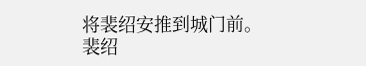将裴绍安推到城门前。
裴绍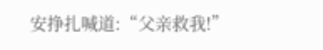安挣扎喊道:“父亲救我!”